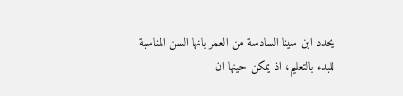يحدد ابن سينا السادسة من العمر بانها السن المناسبة للبدء بالتعليم، اذ يمكن حينها ان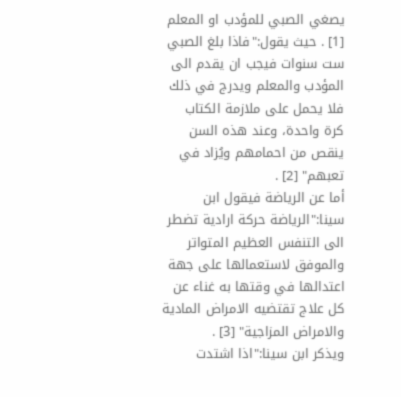يصغي الصبي للمؤدب او المعلم [1] . حيث يقول:"فاذا بلغ الصبي ست سنوات فيجب ان يقدم الى المؤدب والمعلم ويدرج في ذلك فلا يحمل على ملازمة الكتاب كرة واحدة، وعند هذه السن ينقص من احمامهم ويُزاد في تعبهم" [2] .
أما عن الرياضة فيقول ابن سينا:"الرياضة حركة ارادية تضطر الى التنفس العظيم المتواتر والموفق لاستعمالها على جهة اعتدالها في وقتها به غناء عن كل علاج تقتضيه الامراض المادية والامراض المزاجية" [3] .
ويذكر ابن سينا:"اذا اشتدت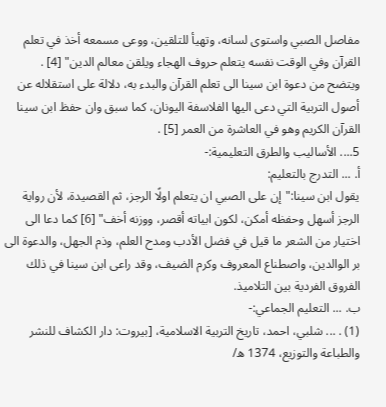مفاصل الصبي واستوى لسانه، وتهيأ للتلقين، ووعى مسمعه أخذ في تعلم القرآن وفي الوقت نفسه يتعلم حروف الهجاء ويلقن معالم الدين" [4] .
ويتضح من دعوة ابن سينا الى تعلم القرآن والبدء به، دلالة على استقلاله عن أصول التربية التي دعى اليها الفلاسفة اليونان، كما سبق وان حفظ ابن سينا القرآن الكريم وهو في العاشرة من العمر [5] .
5.... الأساليب والطرق التعليمية:-
أ. ... التدرج بالتعليم:
يقول ابن سينا:"إن على الصبي ان يتعلم اولًا الرجز، ثم القصيدة، لأن رواية الرجز أسهل وحفظه أمكن، لكون ابياته أقصر، ووزنه أخف" [6] كما دعا الى اختيار من الشعر ما قيل في فضل الأدب ومدح العلم، وذم الجهل، والدعوة الى بر الوالدين، واصطناع المعروف وكرم الضيف، وقد راعى ابن سينا في ذلك الفروق الفردية بين التلاميذ.
ب. ... التعليم الجماعي:-
(1) . ... شلبي، احمد، تاريخ التربية الاسلامية، [بيروت: دار الكشاف للنشر والطباعة والتوزيع، 1374 ه/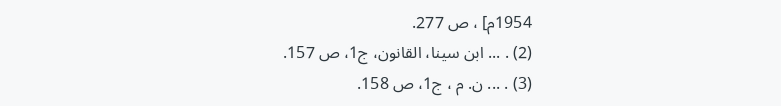1954م] ، ص 277.
(2) . ... ابن سينا، القانون، ج1، ص 157.
(3) . ... ن. م ، ج1، ص 158.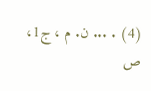(4) . ... ن. م ، ج1، ص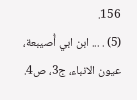156.
(5) . ... ابن ابي أُصيبعة، عيون الانباء، ج3، ص4.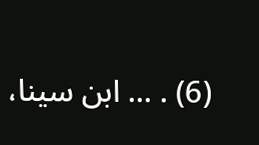(6) . ... ابن سينا،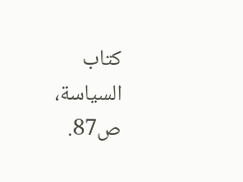كتاب السياسة، ص87.